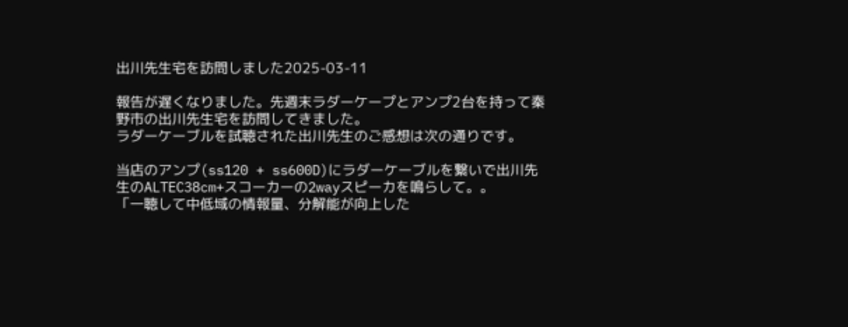出川先生宅を訪問しました2025-03-11

報告が遅くなりました。先週末ラダーケープとアンプ2台を持って秦野市の出川先生宅を訪問してきました。
ラダーケーブルを試聴された出川先生のご感想は次の通りです。

当店のアンプ(ss120 + ss600D)にラダーケーブルを繋いで出川先生のALTEC38cm+スコーカーの2wayスピーカを鳴らして。。
「一聴して中低域の情報量、分解能が向上した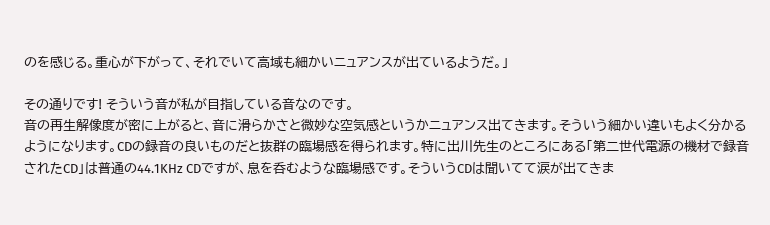のを感じる。重心が下がって、それでいて高域も細かいニュアンスが出ているようだ。」

その通りです! そういう音が私が目指している音なのです。
音の再生解像度が密に上がると、音に滑らかさと微妙な空気感というかニュアンス出てきます。そういう細かい違いもよく分かるようになります。CDの録音の良いものだと抜群の臨場感を得られます。特に出川先生のところにある「第二世代電源の機材で録音されたCD」は普通の44.1KHz CDですが、息を呑むような臨場感です。そういうCDは聞いてて涙が出てきま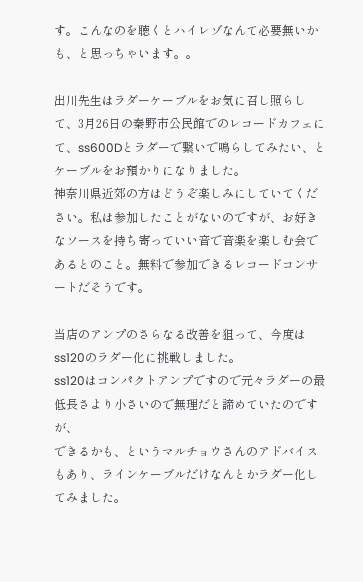す。こんなのを聴くとハイレゾなんて必要無いかも、と思っちゃいます。。

出川先生はラダーケーブルをお気に召し照らして、3月26日の秦野市公民館でのレコードカフェにて、ss600Dとラダーで繋いで鳴らしてみたい、とケーブルをお預かりになりました。
神奈川県近郊の方はどうぞ楽しみにしていてください。私は参加したことがないのですが、お好きなソースを持ち寄っていい音で音楽を楽しむ会であるとのこと。無料で参加できるレコードコンサートだそうです。

当店のアンプのさらなる改善を狙って、今度はss120のラダー化に挑戦しました。
ss120はコンパクトアンプですので元々ラダーの最低長さより小さいので無理だと諦めていたのですが、
できるかも、というマルチョウさんのアドバイスもあり、ラインケーブルだけなんとかラダー化してみました。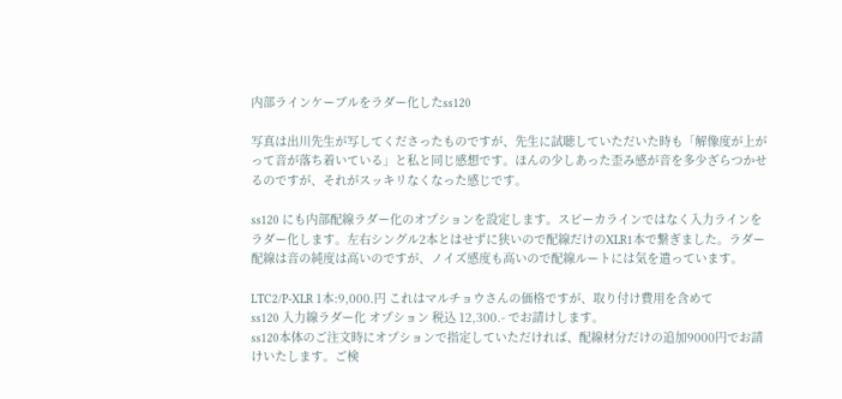内部ラインケーブルをラダー化したss120

写真は出川先生が写してくださったものですが、先生に試聴していただいた時も「解像度が上がって音が落ち着いている」と私と同じ感想です。ほんの少しあった歪み感が音を多少ざらつかせるのですが、それがスッキリなくなった感じです。

ss120 にも内部配線ラダー化のオプションを設定します。スピーカラインではなく入力ラインをラダー化します。左右シングル2本とはせずに狭いので配線だけのXLR1本で繋ぎました。ラダー配線は音の純度は高いのですが、ノイズ感度も高いので配線ルートには気を遣っています。

LTC2/P-XLR 1本:9,000.円 これはマルチョウさんの価格ですが、取り付け費用を含めて
ss120 入力線ラダー化 オプション 税込 12,300.- でお請けします。
ss120本体のご注文時にオプションで指定していただければ、配線材分だけの追加9000円でお請けいたします。ご検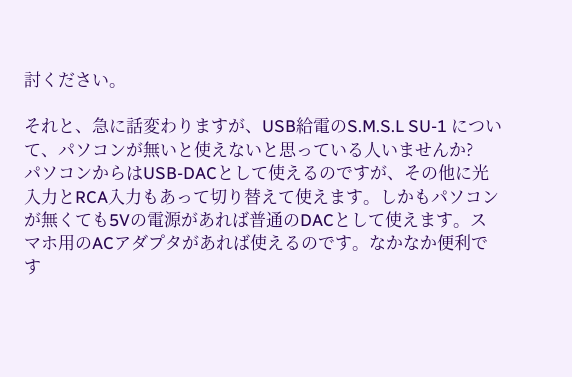討ください。

それと、急に話変わりますが、USB給電のS.M.S.L SU-1 について、パソコンが無いと使えないと思っている人いませんか?
パソコンからはUSB-DACとして使えるのですが、その他に光入力とRCA入力もあって切り替えて使えます。しかもパソコンが無くても5Vの電源があれば普通のDACとして使えます。スマホ用のACアダプタがあれば使えるのです。なかなか便利です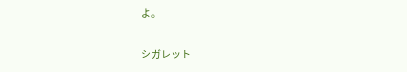よ。

シガレット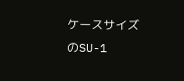ケースサイズのSU-1